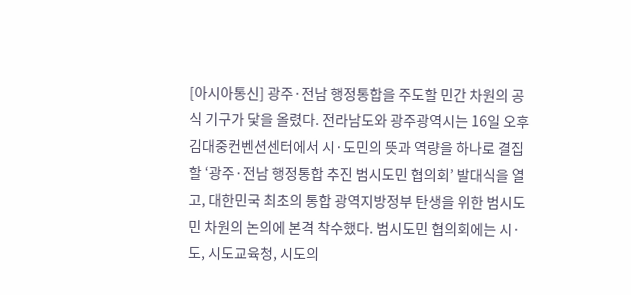[아시아통신] 광주·전남 행정통합을 주도할 민간 차원의 공식 기구가 닻을 올렸다. 전라남도와 광주광역시는 16일 오후 김대중컨벤션센터에서 시·도민의 뜻과 역량을 하나로 결집할 ‘광주·전남 행정통합 추진 범시도민 협의회’ 발대식을 열고, 대한민국 최초의 통합 광역지방정부 탄생을 위한 범시도민 차원의 논의에 본격 착수했다. 범시도민 협의회에는 시·도, 시도교육청, 시도의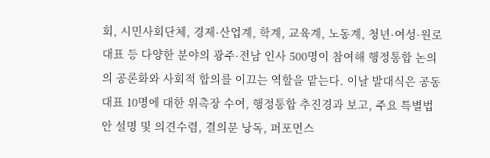회, 시민사회단체, 경제·산업계, 학계, 교육계, 노동계, 청년·여성·원로 대표 등 다양한 분야의 광주·전남 인사 500명이 참여해 행정통합 논의의 공론화와 사회적 합의를 이끄는 역할을 맡는다. 이날 발대식은 공동대표 10명에 대한 위촉장 수여, 행정통합 추진경과 보고, 주요 특별법안 설명 및 의견수렴, 결의문 낭독, 퍼포먼스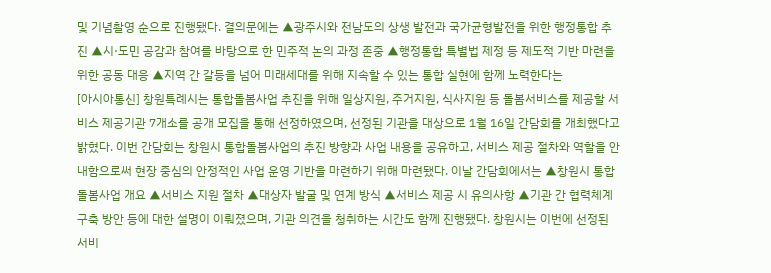및 기념촬영 순으로 진행됐다. 결의문에는 ▲광주시와 전남도의 상생 발전과 국가균형발전을 위한 행정통합 추진 ▲시·도민 공감과 참여를 바탕으로 한 민주적 논의 과정 존중 ▲행정통합 특별법 제정 등 제도적 기반 마련을 위한 공동 대응 ▲지역 간 갈등을 넘어 미래세대를 위해 지속할 수 있는 통합 실현에 함께 노력한다는
[아시아통신] 창원특례시는 통합돌봄사업 추진을 위해 일상지원, 주거지원, 식사지원 등 돌봄서비스를 제공할 서비스 제공기관 7개소를 공개 모집을 통해 선정하였으며, 선정된 기관을 대상으로 1월 16일 간담회를 개최했다고 밝혔다. 이번 간담회는 창원시 통합돌봄사업의 추진 방향과 사업 내용을 공유하고, 서비스 제공 절차와 역할을 안내함으로써 현장 중심의 안정적인 사업 운영 기반을 마련하기 위해 마련됐다. 이날 간담회에서는 ▲창원시 통합돌봄사업 개요 ▲서비스 지원 절차 ▲대상자 발굴 및 연계 방식 ▲서비스 제공 시 유의사항 ▲기관 간 협력체계 구축 방안 등에 대한 설명이 이뤄졌으며, 기관 의견을 청취하는 시간도 함께 진행됐다. 창원시는 이번에 선정된 서비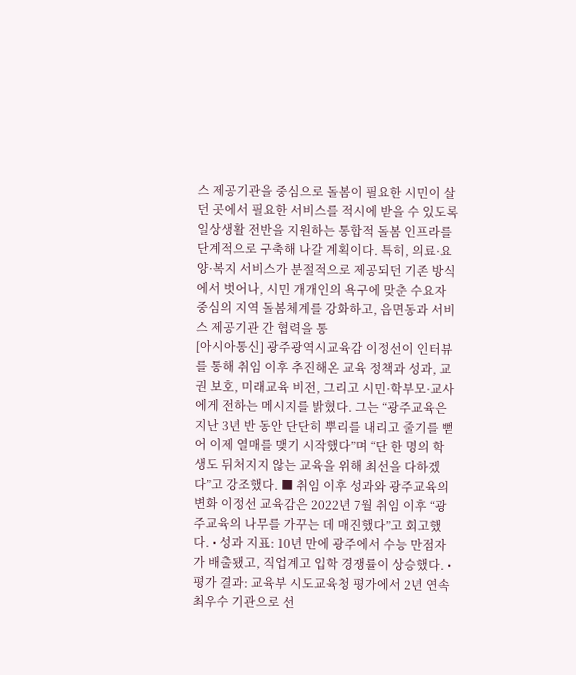스 제공기관을 중심으로 돌봄이 필요한 시민이 살던 곳에서 필요한 서비스를 적시에 받을 수 있도록 일상생활 전반을 지원하는 통합적 돌봄 인프라를 단계적으로 구축해 나갈 계획이다. 특히, 의료·요양·복지 서비스가 분절적으로 제공되던 기존 방식에서 벗어나, 시민 개개인의 욕구에 맞춘 수요자 중심의 지역 돌봄체계를 강화하고, 읍면동과 서비스 제공기관 간 협력을 통
[아시아통신] 광주광역시교육감 이정선이 인터뷰를 통해 취임 이후 추진해온 교육 정책과 성과, 교권 보호, 미래교육 비전, 그리고 시민·학부모·교사에게 전하는 메시지를 밝혔다. 그는 “광주교육은 지난 3년 반 동안 단단히 뿌리를 내리고 줄기를 뻗어 이제 열매를 맺기 시작했다”며 “단 한 명의 학생도 뒤처지지 않는 교육을 위해 최선을 다하겠다”고 강조했다. ■ 취임 이후 성과와 광주교육의 변화 이정선 교육감은 2022년 7월 취임 이후 “광주교육의 나무를 가꾸는 데 매진했다”고 회고했다. • 성과 지표: 10년 만에 광주에서 수능 만점자가 배출됐고, 직업계고 입학 경쟁률이 상승했다. • 평가 결과: 교육부 시도교육청 평가에서 2년 연속 최우수 기관으로 선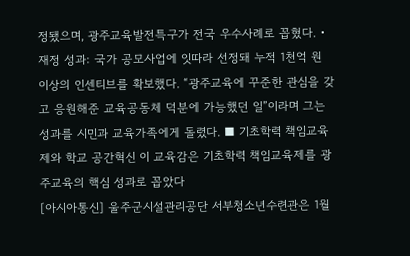정됐으며, 광주교육발전특구가 전국 우수사례로 꼽혔다. • 재정 성과: 국가 공모사업에 잇따라 선정돼 누적 1천억 원 이상의 인센티브를 확보했다. “광주교육에 꾸준한 관심을 갖고 응원해준 교육공동체 덕분에 가능했던 일”이라며 그는 성과를 시민과 교육가족에게 돌렸다. ■ 기초학력 책임교육제와 학교 공간혁신 이 교육감은 기초학력 책임교육제를 광주교육의 핵심 성과로 꼽았다
[아시아통신] 울주군시설관리공단 서부청소년수련관은 1월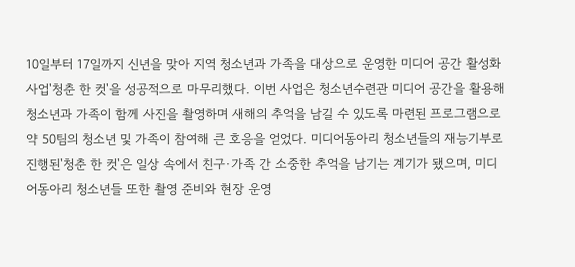10일부터 17일까지 신년을 맞아 지역 청소년과 가족을 대상으로 운영한 미디어 공간 활성화 사업'청춘 한 컷'을 성공적으로 마무리했다. 이번 사업은 청소년수련관 미디어 공간을 활용해 청소년과 가족이 함께 사진을 촬영하며 새해의 추억을 남길 수 있도록 마련된 프로그램으로 약 50팀의 청소년 및 가족이 참여해 큰 호응을 얻었다. 미디어동아리 청소년들의 재능기부로 진행된'청춘 한 컷'은 일상 속에서 친구·가족 간 소중한 추억을 남기는 계기가 됐으며, 미디어동아리 청소년들 또한 촬영 준비와 현장 운영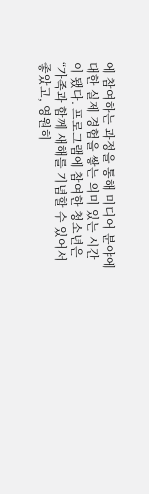에 참여하는 과정을 통해 미디어 분야에 대한 실제 경험을 쌓는 의미 있는 시간이 됐다. 프로그램에 참여한 청소년은“가족과 함께 새해를 기념할 수 있어서 좋았고, 영원히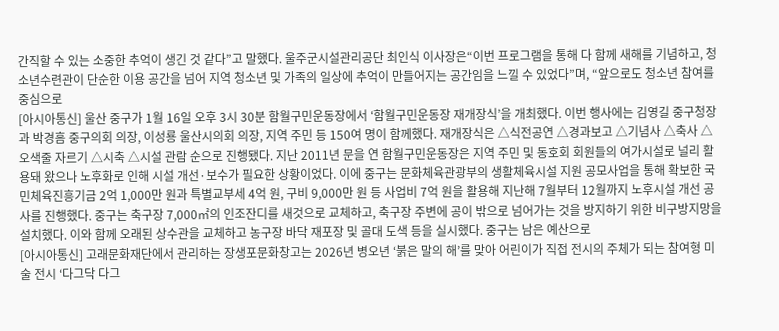간직할 수 있는 소중한 추억이 생긴 것 같다”고 말했다. 울주군시설관리공단 최인식 이사장은“이번 프로그램을 통해 다 함께 새해를 기념하고, 청소년수련관이 단순한 이용 공간을 넘어 지역 청소년 및 가족의 일상에 추억이 만들어지는 공간임을 느낄 수 있었다”며, “앞으로도 청소년 참여를 중심으로
[아시아통신] 울산 중구가 1월 16일 오후 3시 30분 함월구민운동장에서 ‘함월구민운동장 재개장식’을 개최했다. 이번 행사에는 김영길 중구청장과 박경흠 중구의회 의장, 이성룡 울산시의회 의장, 지역 주민 등 150여 명이 함께했다. 재개장식은 △식전공연 △경과보고 △기념사 △축사 △오색줄 자르기 △시축 △시설 관람 순으로 진행됐다. 지난 2011년 문을 연 함월구민운동장은 지역 주민 및 동호회 회원들의 여가시설로 널리 활용돼 왔으나 노후화로 인해 시설 개선·보수가 필요한 상황이었다. 이에 중구는 문화체육관광부의 생활체육시설 지원 공모사업을 통해 확보한 국민체육진흥기금 2억 1,000만 원과 특별교부세 4억 원, 구비 9,000만 원 등 사업비 7억 원을 활용해 지난해 7월부터 12월까지 노후시설 개선 공사를 진행했다. 중구는 축구장 7,000㎡의 인조잔디를 새것으로 교체하고, 축구장 주변에 공이 밖으로 넘어가는 것을 방지하기 위한 비구방지망을 설치했다. 이와 함께 오래된 상수관을 교체하고 농구장 바닥 재포장 및 골대 도색 등을 실시했다. 중구는 남은 예산으로
[아시아통신] 고래문화재단에서 관리하는 장생포문화창고는 2026년 병오년 ‘붉은 말의 해’를 맞아 어린이가 직접 전시의 주체가 되는 참여형 미술 전시 ‘다그닥 다그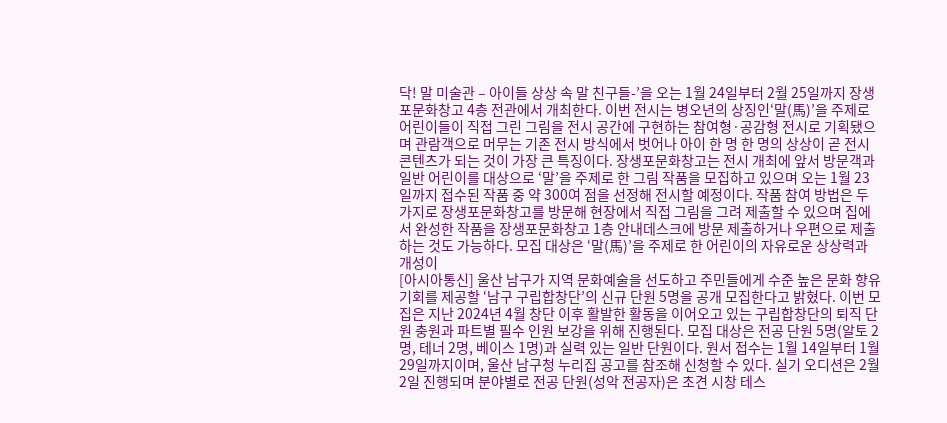닥! 말 미술관 – 아이들 상상 속 말 친구들-’을 오는 1월 24일부터 2월 25일까지 장생포문화창고 4층 전관에서 개최한다. 이번 전시는 병오년의 상징인‘말(馬)’을 주제로 어린이들이 직접 그린 그림을 전시 공간에 구현하는 참여형·공감형 전시로 기획됐으며 관람객으로 머무는 기존 전시 방식에서 벗어나 아이 한 명 한 명의 상상이 곧 전시 콘텐츠가 되는 것이 가장 큰 특징이다. 장생포문화창고는 전시 개최에 앞서 방문객과 일반 어린이를 대상으로 ‘말’을 주제로 한 그림 작품을 모집하고 있으며 오는 1월 23일까지 접수된 작품 중 약 300여 점을 선정해 전시할 예정이다. 작품 참여 방법은 두 가지로 장생포문화창고를 방문해 현장에서 직접 그림을 그려 제출할 수 있으며 집에서 완성한 작품을 장생포문화창고 1층 안내데스크에 방문 제출하거나 우편으로 제출하는 것도 가능하다. 모집 대상은 ‘말(馬)’을 주제로 한 어린이의 자유로운 상상력과 개성이
[아시아통신] 울산 남구가 지역 문화예술을 선도하고 주민들에게 수준 높은 문화 향유 기회를 제공할 ‘남구 구립합창단’의 신규 단원 5명을 공개 모집한다고 밝혔다. 이번 모집은 지난 2024년 4월 창단 이후 활발한 활동을 이어오고 있는 구립합창단의 퇴직 단원 충원과 파트별 필수 인원 보강을 위해 진행된다. 모집 대상은 전공 단원 5명(알토 2명, 테너 2명, 베이스 1명)과 실력 있는 일반 단원이다. 원서 접수는 1월 14일부터 1월 29일까지이며, 울산 남구청 누리집 공고를 참조해 신청할 수 있다. 실기 오디션은 2월 2일 진행되며 분야별로 전공 단원(성악 전공자)은 초견 시창 테스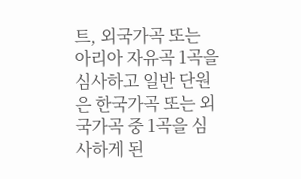트, 외국가곡 또는 아리아 자유곡 1곡을 심사하고 일반 단원은 한국가곡 또는 외국가곡 중 1곡을 심사하게 된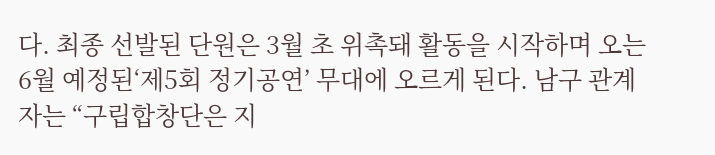다. 최종 선발된 단원은 3월 초 위촉돼 활동을 시작하며 오는 6월 예정된‘제5회 정기공연’ 무대에 오르게 된다. 남구 관계자는 “구립합창단은 지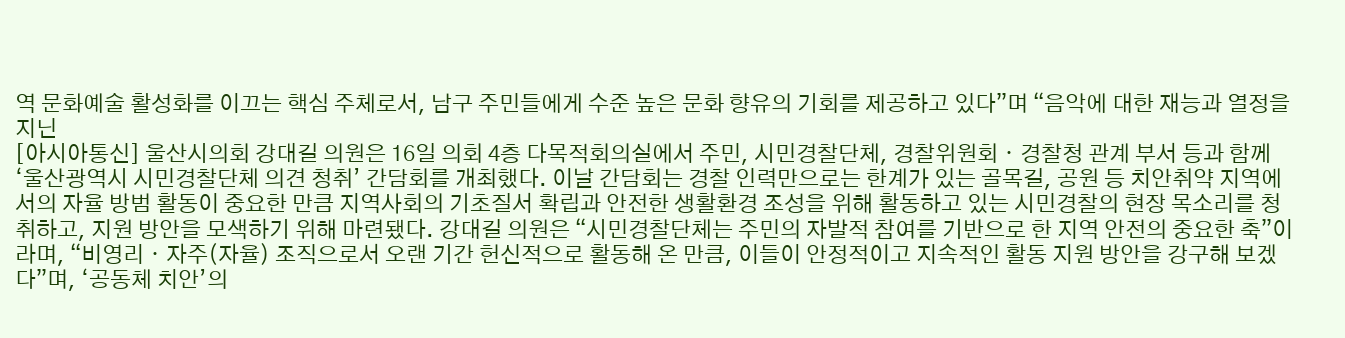역 문화예술 활성화를 이끄는 핵심 주체로서, 남구 주민들에게 수준 높은 문화 향유의 기회를 제공하고 있다”며 “음악에 대한 재능과 열정을 지닌
[아시아통신] 울산시의회 강대길 의원은 16일 의회 4층 다목적회의실에서 주민, 시민경찰단체, 경찰위원회ㆍ경찰청 관계 부서 등과 함께 ‘울산광역시 시민경찰단체 의견 청취’ 간담회를 개최했다. 이날 간담회는 경찰 인력만으로는 한계가 있는 골목길, 공원 등 치안취약 지역에서의 자율 방범 활동이 중요한 만큼 지역사회의 기초질서 확립과 안전한 생활환경 조성을 위해 활동하고 있는 시민경찰의 현장 목소리를 청취하고, 지원 방안을 모색하기 위해 마련됐다. 강대길 의원은 “시민경찰단체는 주민의 자발적 참여를 기반으로 한 지역 안전의 중요한 축”이라며, “비영리ㆍ자주(자율) 조직으로서 오랜 기간 헌신적으로 활동해 온 만큼, 이들이 안정적이고 지속적인 활동 지원 방안을 강구해 보겠다”며, ‘공동체 치안’의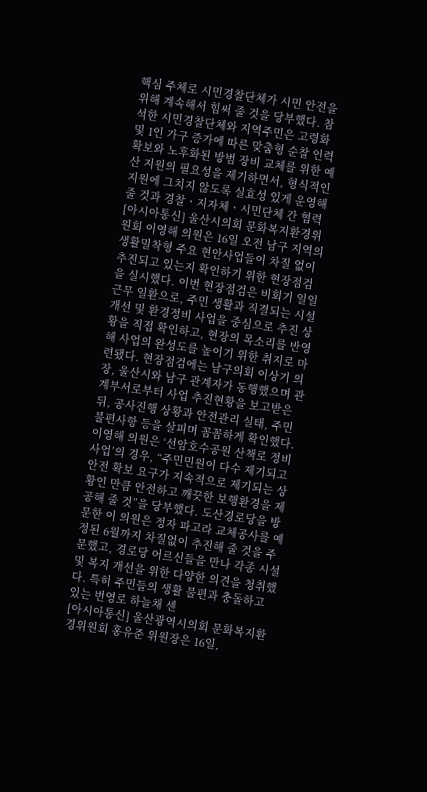핵심 주체로 시민경찰단체가 시민 안전을 위해 계속해서 힘써 줄 것을 당부했다. 참석한 시민경찰단체와 지역주민은 고령화 및 1인 가구 증가에 따른 맞춤형 순찰 인력 확보와 노후화된 방범 장비 교체를 위한 예산 지원의 필요성을 제기하면서, 형식적인 지원에 그치지 않도록 실효성 있게 운영해 줄 것과 경찰ㆍ지자체ㆍ시민단체 간 협력
[아시아통신] 울산시의회 문화복지환경위원회 이영해 의원은 16일 오전 남구 지역의 생활밀착형 주요 현안사업들이 차질 없이 추진되고 있는지 확인하기 위한 현장점검을 실시했다. 이번 현장점검은 비회기 일일근무 일환으로, 주민 생활과 직결되는 시설 개선 및 환경정비 사업을 중심으로 추진 상황을 직접 확인하고, 현장의 목소리를 반영해 사업의 완성도를 높이기 위한 취지로 마련됐다. 현장점검에는 남구의회 이상기 의장, 울산시와 남구 관계자가 동행했으며 관계부서로부터 사업 추진현황을 보고받은 뒤, 공사진행 상황과 안전관리 실태, 주민 불편사항 등을 살피며 꼼꼼하게 확인했다. 이영해 의원은 ‘선암호수공원 산책로 정비사업’의 경우, “주민민원이 다수 제기되고 안전 확보 요구가 지속적으로 제기되는 상황인 만큼 안전하고 깨끗한 보행환경을 제공해 줄 것”을 당부했다. 도산경로당을 방문한 이 의원은 정자 파고라 교체공사를 예정된 6월까지 차질없이 추진해 줄 것을 주문했고, 경로당 어르신들을 만나 각종 시설 및 복지 개선을 위한 다양한 의견을 청취했다. 특히 주민들의 생활 불편과 충돌하고 있는 번영로 하늘채 센
[아시아통신] 울산광역시의회 문화복지환경위원회 홍유준 위원장은 16일,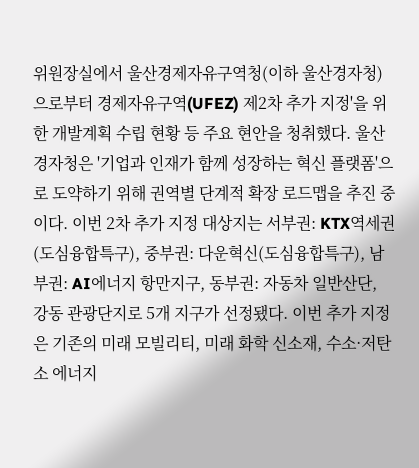위원장실에서 울산경제자유구역청(이하 울산경자청)으로부터 경제자유구역(UFEZ) 제2차 추가 지정'을 위한 개발계획 수립 현황 등 주요 현안을 청취했다. 울산경자청은 '기업과 인재가 함께 성장하는 혁신 플랫폼'으로 도약하기 위해 권역별 단계적 확장 로드맵을 추진 중이다. 이번 2차 추가 지정 대상지는 서부권: KTX역세권(도심융합특구), 중부권: 다운혁신(도심융합특구), 남부권: AI에너지 항만지구, 동부권: 자동차 일반산단, 강동 관광단지로 5개 지구가 선정됐다. 이번 추가 지정은 기존의 미래 모빌리티, 미래 화학 신소재, 수소·저탄소 에너지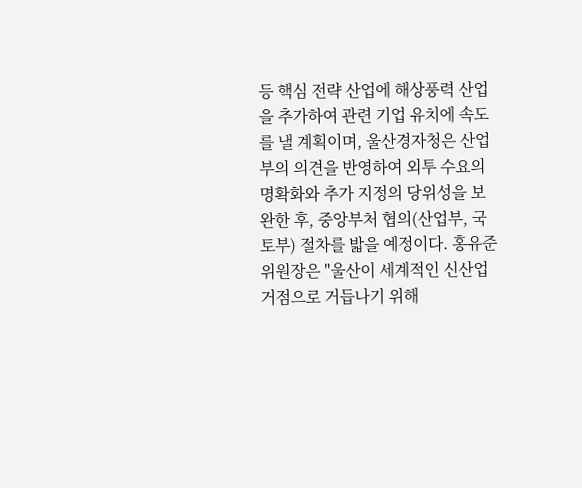등 핵심 전략 산업에 해상풍력 산업을 추가하여 관련 기업 유치에 속도를 낼 계획이며, 울산경자청은 산업부의 의견을 반영하여 외투 수요의 명확화와 추가 지정의 당위성을 보완한 후, 중앙부처 협의(산업부, 국토부) 절차를 밟을 예정이다. 홍유준 위원장은 "울산이 세계적인 신산업 거점으로 거듭나기 위해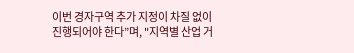이번 경자구역 추가 지정이 차질 없이 진행되어야 한다”며, "지역별 산업 거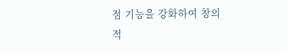점 기능을 강화하여 창의적